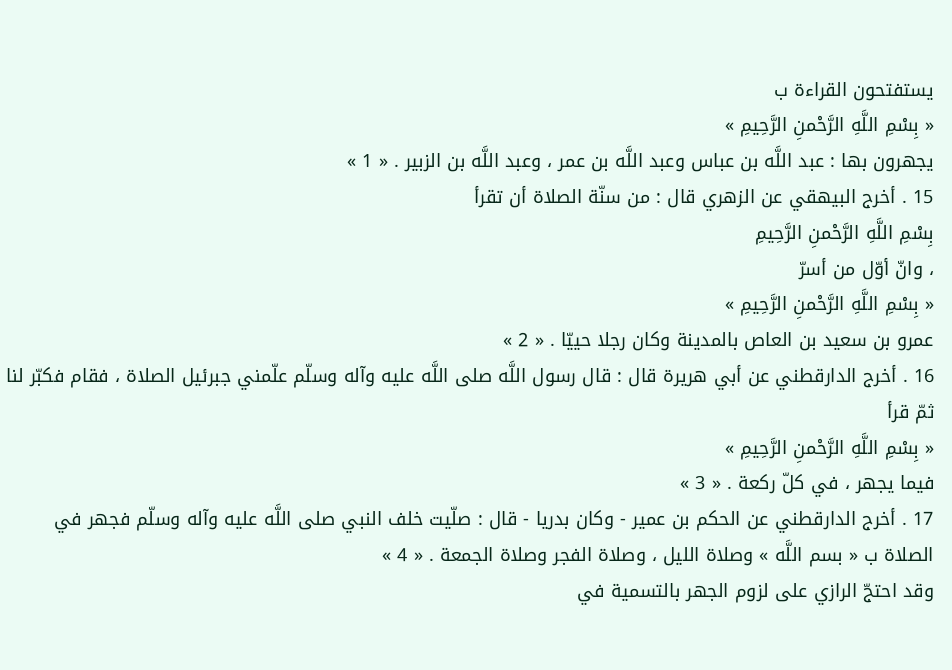يستفتحون القراءة ب
« بِسْمِ اللَّهِ الرَّحْمنِ الرَّحِيمِ »
يجهرون بها : عبد اللَّه بن عباس وعبد اللَّه بن عمر ، وعبد اللَّه بن الزبير . « 1 »
15 . أخرج البيهقي عن الزهري قال : من سنّة الصلاة أن تقرأ
بِسْمِ اللَّهِ الرَّحْمنِ الرَّحِيمِ
، وانّ أوّل من أسرّ
« بِسْمِ اللَّهِ الرَّحْمنِ الرَّحِيمِ »
عمرو بن سعيد بن العاص بالمدينة وكان رجلا حييّا . « 2 »
16 . أخرج الدارقطني عن أبي هريرة قال : قال رسول اللَّه صلى اللَّه عليه وآله وسلّم علّمني جبرئيل الصلاة ، فقام فكبّر لنا ثمّ قرأ
« بِسْمِ اللَّهِ الرَّحْمنِ الرَّحِيمِ »
فيما يجهر ، في كلّ ركعة . « 3 »
17 . أخرج الدارقطني عن الحكم بن عمير - وكان بدريا - قال : صلّيت خلف النبي صلى اللَّه عليه وآله وسلّم فجهر في الصلاة ب « بسم اللَّه » وصلاة الليل ، وصلاة الفجر وصلاة الجمعة . « 4 »
وقد احتجّ الرازي على لزوم الجهر بالتسمية في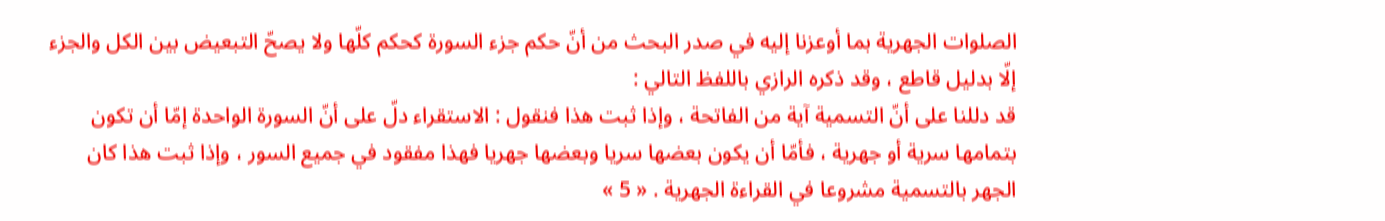الصلوات الجهرية بما أوعزنا إليه في صدر البحث من أنّ حكم جزء السورة كحكم كلّها ولا يصحّ التبعيض بين الكل والجزء إلّا بدليل قاطع ، وقد ذكره الرازي باللفظ التالي :
قد دللنا على أنّ التسمية آية من الفاتحة ، وإذا ثبت هذا فنقول : الاستقراء دلّ على أنّ السورة الواحدة إمّا أن تكون بتمامها سرية أو جهرية ، فأمّا أن يكون بعضها سريا وبعضها جهريا فهذا مفقود في جميع السور ، وإذا ثبت هذا كان الجهر بالتسمية مشروعا في القراءة الجهرية . « 5 »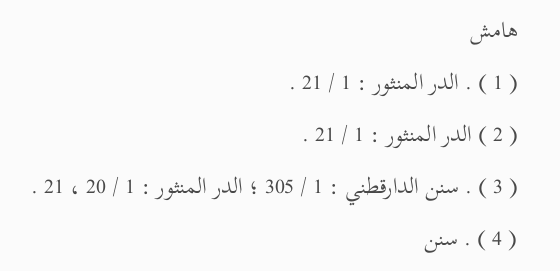هامش
( 1 ) . الدر المنثور : 1 / 21 .
( 2 ) الدر المنثور : 1 / 21 .
( 3 ) . سنن الدارقطني : 1 / 305 ؛ الدر المنثور : 1 / 20 ، 21 .
( 4 ) . سنن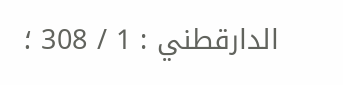الدارقطني : 1 / 308 ؛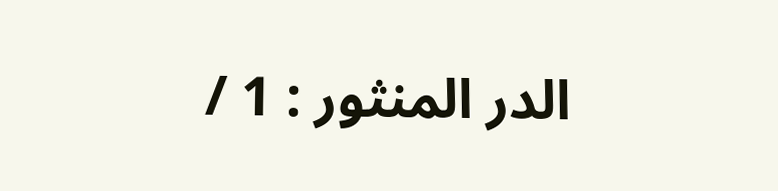الدر المنثور : 1 /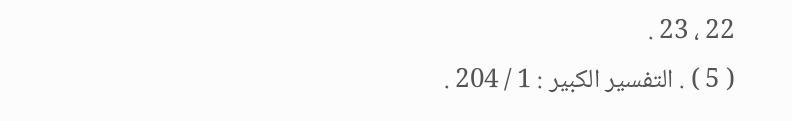22 ، 23 .
( 5 ) . التفسير الكبير : 1 / 204 .